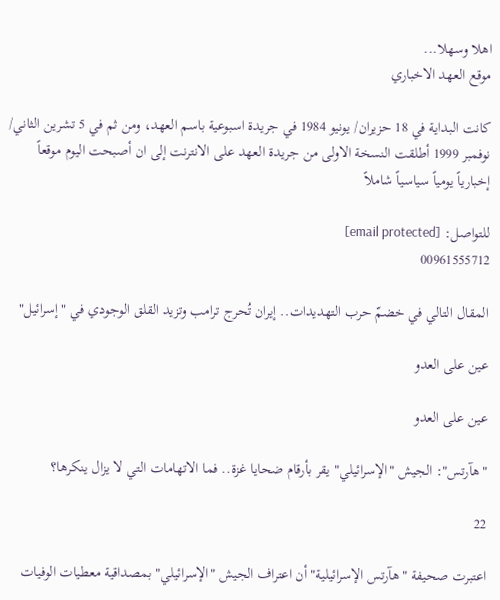اهلا وسهلا...
موقع العهد الاخباري

كانت البداية في 18 حزيران/ يونيو 1984 في جريدة اسبوعية باسم العهد، ومن ثم في 5 تشرين الثاني/ نوفمبر 1999 أطلقت النسخة الاولى من جريدة العهد على الانترنت إلى ان أصبحت اليوم موقعاً إخبارياً يومياً سياسياً شاملاً

للتواصل: [email protected]
00961555712

المقال التالي في خضمّ حرب التهديدات.. إيران تُحرج ترامب وتزيد القلق الوجودي في "إسرائيل"

عين على العدو

عين على العدو

"هآرتس": الجيش "الإسرائيلي" يقر بأرقام ضحايا غزة.. فما الاتهامات التي لا يزال ينكرها؟

22

اعتبرت صحيفة "هآرتس الإسرائيلية" أن اعتراف الجيش "الإسرائيلي" بمصداقية معطيات الوفيات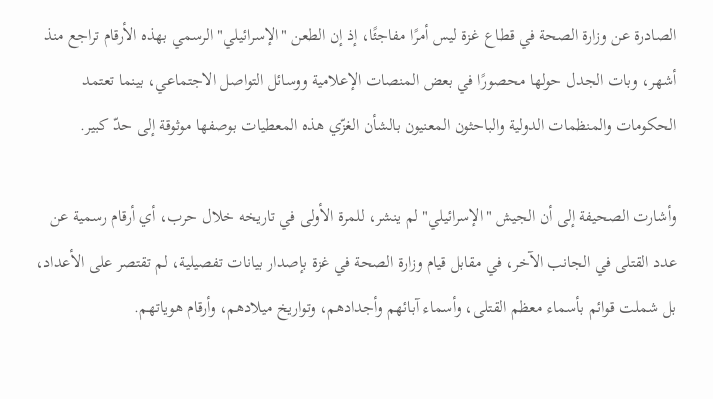الصادرة عن وزارة الصحة في قطاع غزة ليس أمرًا مفاجئًا، إذ إن الطعن "الإسرائيلي" الرسمي بهذه الأرقام تراجع منذ أشهر، وبات الجدل حولها محصورًا في بعض المنصات الإعلامية ووسائل التواصل الاجتماعي، بينما تعتمد الحكومات والمنظمات الدولية والباحثون المعنيون بالشأن الغزّي هذه المعطيات بوصفها موثوقة إلى حدّ كبير.

وأشارت الصحيفة إلى أن الجيش "الإسرائيلي" لم ينشر، للمرة الأولى في تاريخه خلال حرب، أي أرقام رسمية عن عدد القتلى في الجانب الآخر، في مقابل قيام وزارة الصحة في غزة بإصدار بيانات تفصيلية، لم تقتصر على الأعداد، بل شملت قوائم بأسماء معظم القتلى، وأسماء آبائهم وأجدادهم، وتواريخ ميلادهم، وأرقام هوياتهم.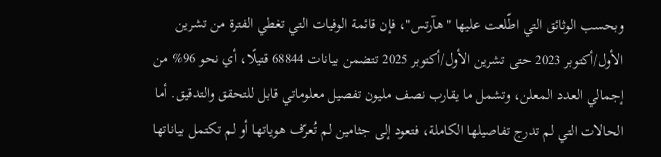وبحسب الوثائق التي اطّلعت عليها "هآرتس"، فإن قائمة الوفيات التي تغطي الفترة من تشرين الأول/أكتوبر 2023 حتى تشرين الأول/أكتوبر 2025 تتضمن بيانات 68844 قتيلًا، أي نحو 96% من إجمالي العدد المعلن، وتشمل ما يقارب نصف مليون تفصيل معلوماتي قابل للتحقق والتدقيق. أما الحالات التي لم تدرج تفاصيلها الكاملة، فتعود إلى جثامين لم تُعرّف هوياتها أو لم تكتمل بياناتها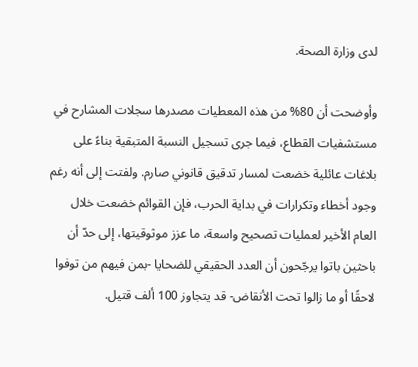لدى وزارة الصحة.

وأوضحت أن 80% من هذه المعطيات مصدرها سجلات المشارح في مستشفيات القطاع، فيما جرى تسجيل النسبة المتبقية بناءً على بلاغات عائلية خضعت لمسار تدقيق قانوني صارم. ولفتت إلى أنه رغم وجود أخطاء وتكرارات في بداية الحرب، فإن القوائم خضعت خلال العام الأخير لعمليات تصحيح واسعة، ما عزز موثوقيتها، إلى حدّ أن باحثين باتوا يرجّحون أن العدد الحقيقي للضحايا -بمن فيهم من توفوا لاحقًا أو ما زالوا تحت الأنقاض- قد يتجاوز 100 ألف قتيل.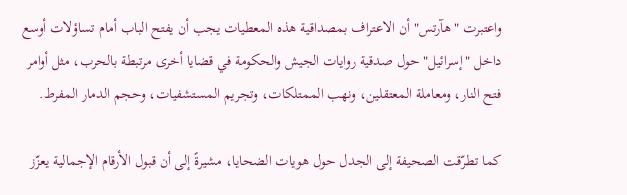واعتبرت "هآرتس" أن الاعتراف بمصداقية هذه المعطيات يجب أن يفتح الباب أمام تساؤلات أوسع داخل "إسرائيل" حول صدقية روايات الجيش والحكومة في قضايا أخرى مرتبطة بالحرب، مثل أوامر فتح النار، ومعاملة المعتقلين، ونهب الممتلكات، وتجريم المستشفيات، وحجم الدمار المفرط.

كما تطرّقت الصحيفة إلى الجدل حول هويات الضحايا، مشيرةً إلى أن قبول الأرقام الإجمالية يعزّز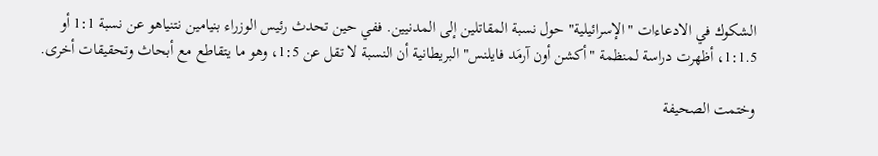الشكوك في الادعاءات "الإسرائيلية" حول نسبة المقاتلين إلى المدنيين. ففي حين تحدث رئيس الوزراء بنيامين نتنياهو عن نسبة 1:1 أو 1:1.5، أظهرت دراسة لمنظمة "أكشن أون آرمَد فايلنس" البريطانية أن النسبة لا تقل عن 1:5، وهو ما يتقاطع مع أبحاث وتحقيقات أخرى.

وختمت الصحيفة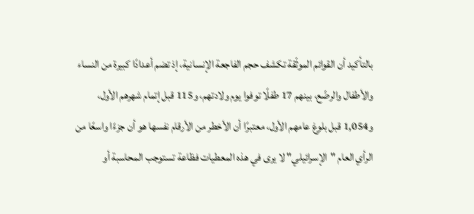بالتأكيد أن القوائم الموثّقة تكشف حجم الفاجعة الإنسانية، إذ تضم أعدادًا كبيرة من النساء والأطفال والرضّع، بينهم 17 طفلًا توفوا يوم ولادتهم، و115 قبل إتمام شهرهم الأول، و1,054 قبل بلوغ عامهم الأول، معتبرًا أن الأخطر من الأرقام نفسها هو أن جزءًا واسعًا من الرأي العام "الإسرائيلي" لا يرى في هذه المعطيات فظاعة تستوجب المحاسبة أو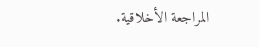المراجعة الأخلاقية.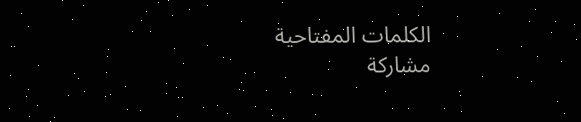الكلمات المفتاحية
مشاركة